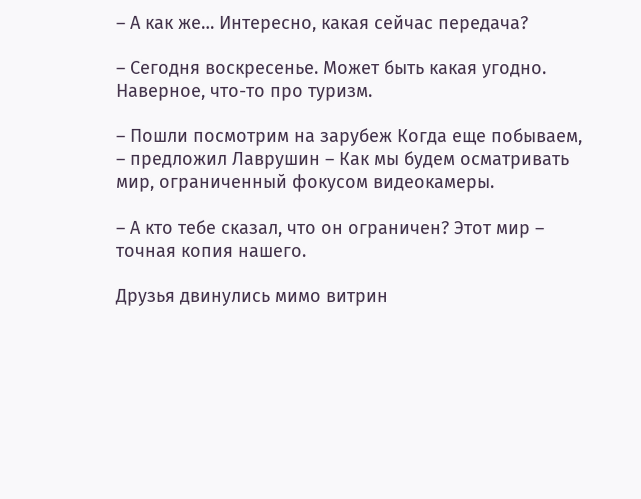– А как же… Интересно, какая сейчас передача?

– Сегодня воскресенье. Может быть какая угодно. Наверное, что-то про туризм.

– Пошли посмотрим на зарубеж Когда еще побываем, – предложил Лаврушин – Как мы будем осматривать мир, ограниченный фокусом видеокамеры.

– А кто тебе сказал, что он ограничен? Этот мир – точная копия нашего.

Друзья двинулись мимо витрин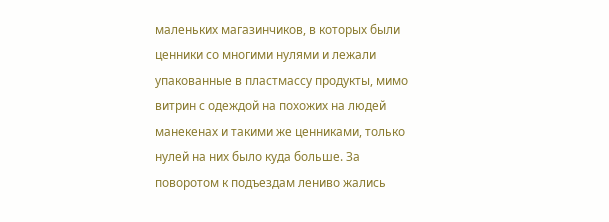маленьких магазинчиков, в которых были ценники со многими нулями и лежали упакованные в пластмассу продукты, мимо витрин с одеждой на похожих на людей манекенах и такими же ценниками, только нулей на них было куда больше. За поворотом к подъездам лениво жались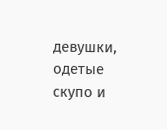девушки, одетые скупо и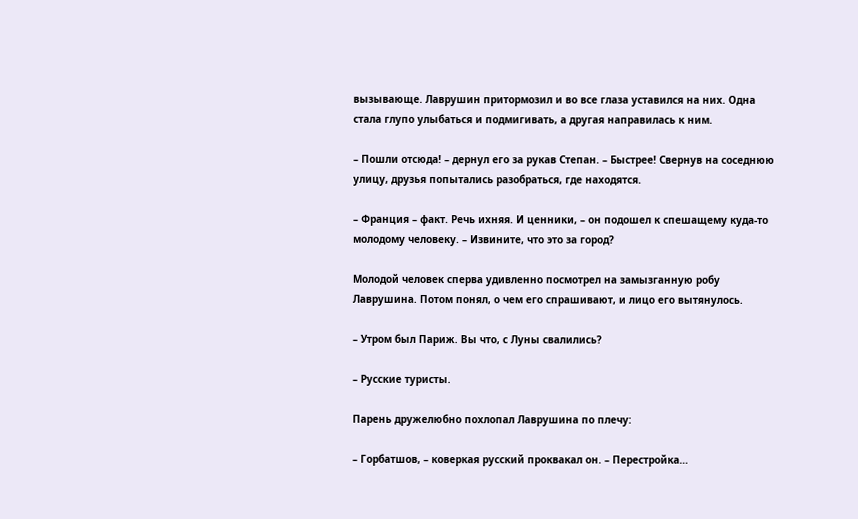вызывающе. Лаврушин притормозил и во все глаза уставился на них. Одна стала глупо улыбаться и подмигивать, а другая направилась к ним.

– Пошли отсюда! – дернул его за рукав Степан. – Быстрее! Свернув на соседнюю улицу, друзья попытались разобраться, где находятся.

– Франция – факт. Речь ихняя. И ценники, – он подошел к спешащему куда-то молодому человеку. – Извините, что это за город?

Молодой человек сперва удивленно посмотрел на замызганную робу Лаврушина. Потом понял, о чем его спрашивают, и лицо его вытянулось.

– Утром был Париж. Вы что, с Луны свалились?

– Русские туристы.

Парень дружелюбно похлопал Лаврушина по плечу:

– Горбатшов, – коверкая русский проквакал он. – Перестройка…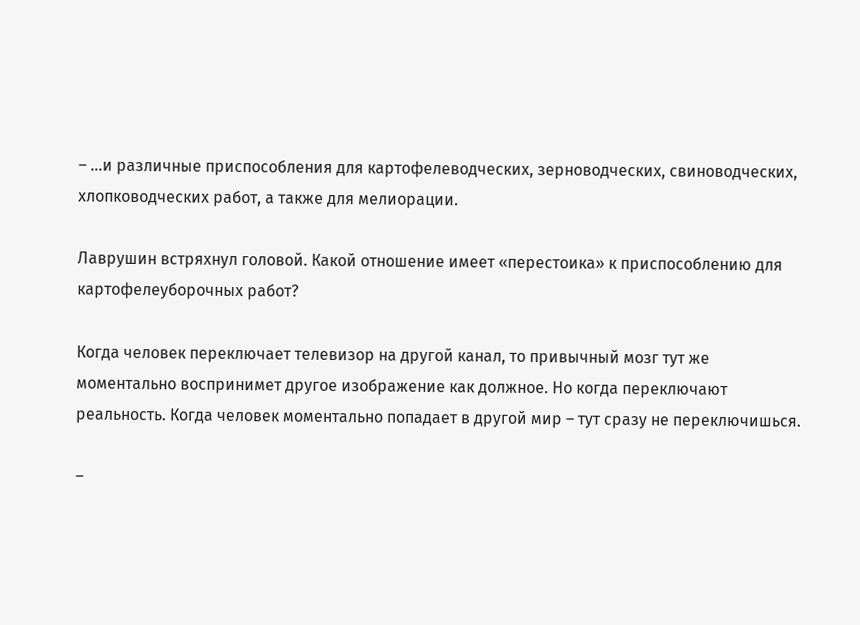– …и различные приспособления для картофелеводческих, зерноводческих, свиноводческих, хлопководческих работ, а также для мелиорации.

Лаврушин встряхнул головой. Какой отношение имеет «перестоика» к приспособлению для картофелеуборочных работ?

Когда человек переключает телевизор на другой канал, то привычный мозг тут же моментально воспринимет другое изображение как должное. Но когда переключают реальность. Когда человек моментально попадает в другой мир – тут сразу не переключишься.

–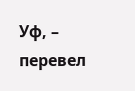Уф, – перевел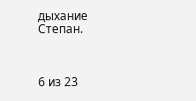дыхание Степан.



6 из 23